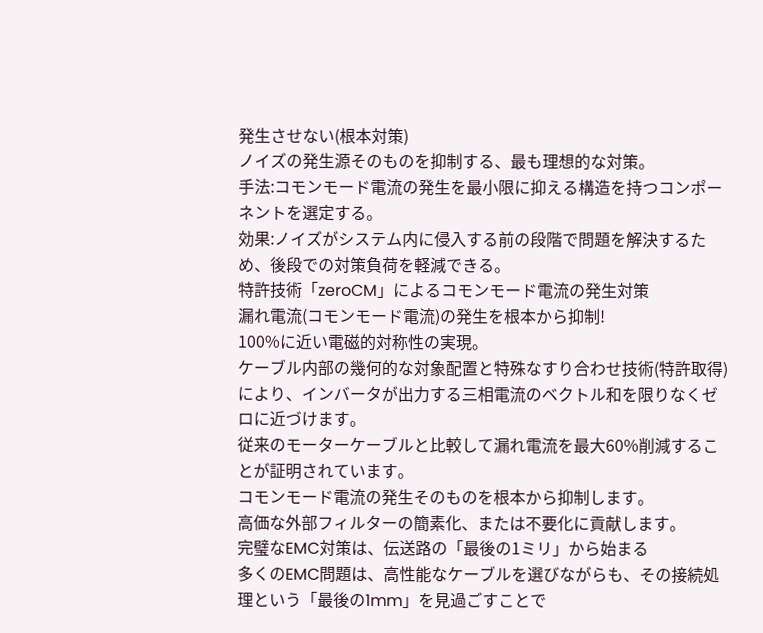発生させない(根本対策)
ノイズの発生源そのものを抑制する、最も理想的な対策。
手法:コモンモード電流の発生を最小限に抑える構造を持つコンポーネントを選定する。
効果:ノイズがシステム内に侵入する前の段階で問題を解決するため、後段での対策負荷を軽減できる。
特許技術「zeroCM」によるコモンモード電流の発生対策
漏れ電流(コモンモード電流)の発生を根本から抑制!
100%に近い電磁的対称性の実現。
ケーブル内部の幾何的な対象配置と特殊なすり合わせ技術(特許取得)により、インバータが出力する三相電流のベクトル和を限りなくゼロに近づけます。
従来のモーターケーブルと比較して漏れ電流を最大60%削減することが証明されています。
コモンモード電流の発生そのものを根本から抑制します。
高価な外部フィルターの簡素化、または不要化に貢献します。
完璧なEMC対策は、伝送路の「最後の1ミリ」から始まる
多くのEMC問題は、高性能なケーブルを選びながらも、その接続処理という「最後の1mm」を見過ごすことで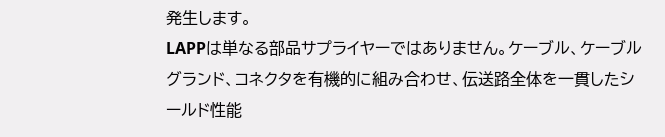発生します。
LAPPは単なる部品サプライヤーではありません。ケーブル、ケーブルグランド、コネクタを有機的に組み合わせ、伝送路全体を一貫したシールド性能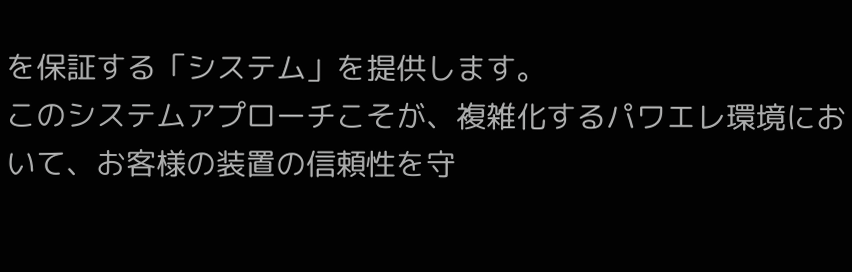を保証する「システム」を提供します。
このシステムアプローチこそが、複雑化するパワエレ環境において、お客様の装置の信頼性を守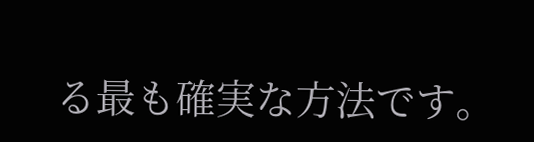る最も確実な方法です。